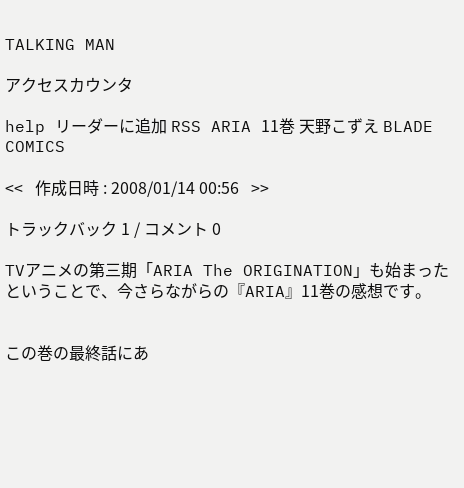TALKING MAN

アクセスカウンタ

help リーダーに追加 RSS ARIA 11巻 天野こずえ BLADE COMICS

<<   作成日時 : 2008/01/14 00:56   >>

トラックバック 1 / コメント 0

TVアニメの第三期「ARIA The ORIGINATION」も始まったということで、今さらながらの『ARIA』11巻の感想です。


この巻の最終話にあ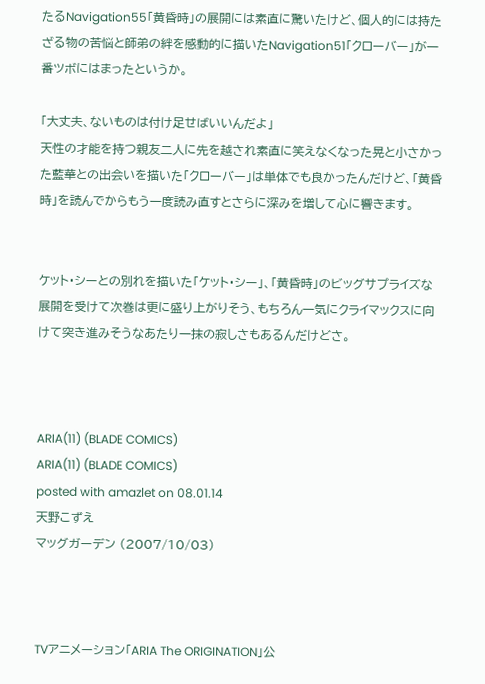たるNavigation55「黄昏時」の展開には素直に驚いたけど、個人的には持たざる物の苦悩と師弟の絆を感動的に描いたNavigation51「クローバー」が一番ツボにはまったというか。

「大丈夫、ないものは付け足せばいいんだよ」
天性の才能を持つ親友二人に先を越され素直に笑えなくなった晃と小さかった藍華との出会いを描いた「クローバー」は単体でも良かったんだけど、「黄昏時」を読んでからもう一度読み直すとさらに深みを増して心に響きます。


ケット・シーとの別れを描いた「ケット・シー」、「黄昏時」のビッグサプライズな展開を受けて次巻は更に盛り上がりそう、もちろん一気にクライマックスに向けて突き進みそうなあたり一抹の寂しさもあるんだけどさ。



ARIA(11) (BLADE COMICS)
ARIA(11) (BLADE COMICS)
posted with amazlet on 08.01.14
天野こずえ
マッグガーデン (2007/10/03)



TVアニメーション「ARIA The ORIGINATION」公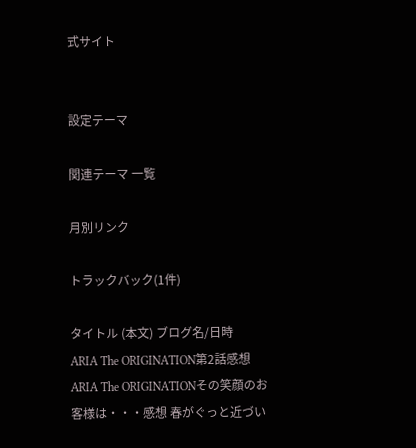式サイト


設定テーマ

関連テーマ 一覧

月別リンク

トラックバック(1件)

タイトル (本文) ブログ名/日時
ARIA The ORIGINATION第2話感想
ARIA The ORIGINATIONその笑顔のお客様は・・・感想 春がぐっと近づい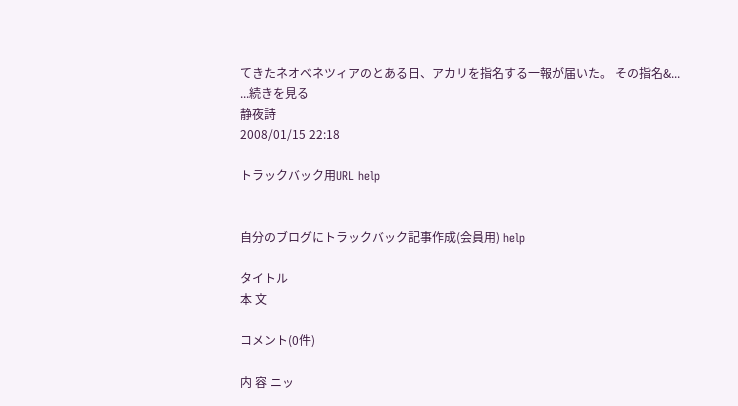てきたネオベネツィアのとある日、アカリを指名する一報が届いた。 その指名&... ...続きを見る
静夜詩
2008/01/15 22:18

トラックバック用URL help


自分のブログにトラックバック記事作成(会員用) help

タイトル
本 文

コメント(0件)

内 容 ニッ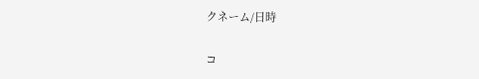クネーム/日時

コ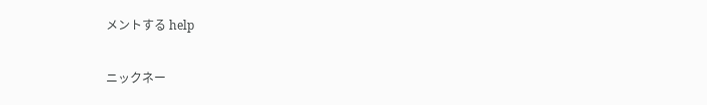メントする help

ニックネー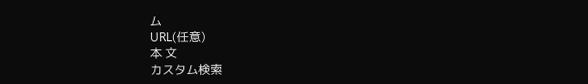ム
URL(任意)
本 文
カスタム検索